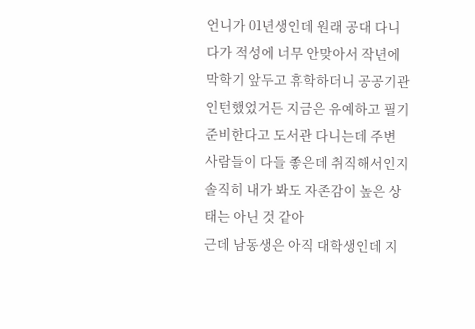언니가 01년생인데 원래 공대 다니다가 적성에 너무 안맞아서 작년에 막학기 앞두고 휴학하더니 공공기관 인턴했었거든 지금은 유예하고 필기 준비한다고 도서관 다니는데 주변 사람들이 다들 좋은데 취직해서인지 솔직히 내가 봐도 자존감이 높은 상태는 아닌 것 같아
근데 남동생은 아직 대학생인데 지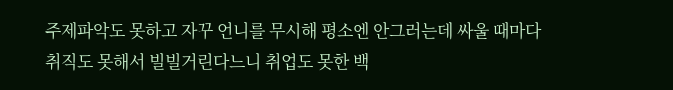주제파악도 못하고 자꾸 언니를 무시해 평소엔 안그러는데 싸울 때마다 취직도 못해서 빌빌거린다느니 취업도 못한 백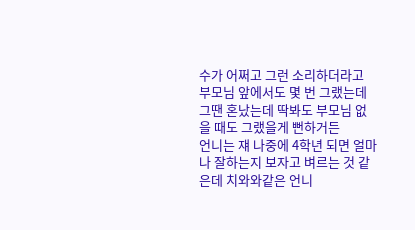수가 어쩌고 그런 소리하더라고 부모님 앞에서도 몇 번 그랬는데 그땐 혼났는데 딱봐도 부모님 없을 때도 그랬을게 뻔하거든
언니는 쟤 나중에 4학년 되면 얼마나 잘하는지 보자고 벼르는 것 같은데 치와와같은 언니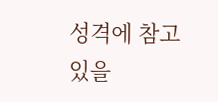성격에 참고 있을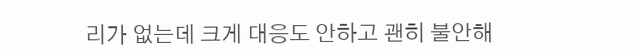리가 없는데 크게 대응도 안하고 괜히 불안해